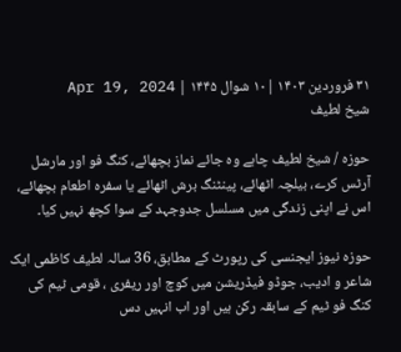۳۱ فروردین ۱۴۰۳ |۱۰ شوال ۱۴۴۵ | Apr 19, 2024
شیخ لطیف

حوزہ / شیخ لطیف چاہے وہ جائے نماز بچھائے، کنگ فو اور مارشل آرٹس کرے، بیلچہ اٹھائے، پینٹنگ برش اٹھائے یا سفرہ اطعام بچھائے، اس نے اپنی زندگی میں مسلسل جدوجہد کے سوا کچھ نہیں کیا۔

حوزہ نیوز ایجنسی کی رپورٹ کے مطابق، 36 سالہ لطیف کاظمی ایک شاعر و ادیب، جوڈو فیڈریشن میں کوچ اور ریفری ، قومی ٹیم کی کنگ فو ٹیم کے سابقہ رکن ہیں اور اب انہیں دس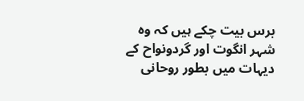برس بیت چکے ہیں کہ وہ شہر انگوت اور گردونواح کے دیہات میں بطور روحانی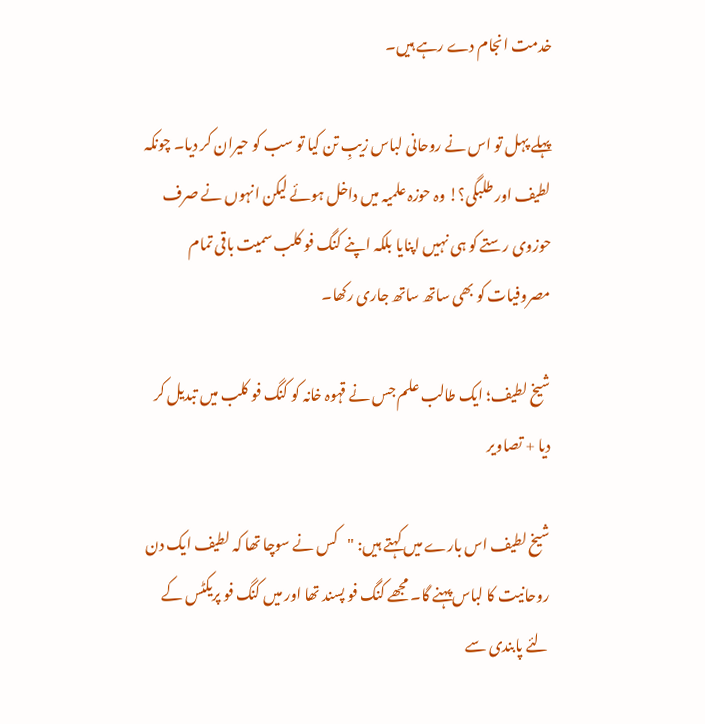خدمت انجام دے رہے ہیں۔

پہلے پہل تو اس نے روحانی لباس زیبِ تن کیا تو سب کو حیران کر دیا۔ چونکہ لطیف اور طلبگی؟! وہ حوزہ علمیہ میں داخل ہوئے لیکن انہوں نے صرف حوزوی رستے کو ہی نہیں اپنایا بلکہ اپنے کنگ فو کلب سمیت باقی تمام مصروفیات کو بھی ساتھ ساتھ جاری رکھا۔

شیخ لطیف؛ ایک طالب علم جس نے قہوہ خانہ کو کنگ فو کلب میں تبدیل کر دیا + تصاویر

شیخ لطیف اس بارے میں کہتے ہیں: "کس نے سوچا تھا کہ لطیف ایک دن روحانیت کا لباس پہنے گا۔ مجھے کنگ فو پسند تھا اور میں کنگ فو پریکٹس کے لئے پابندی سے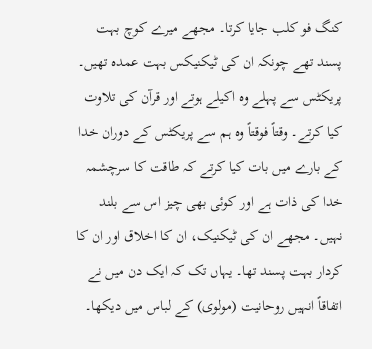کنگ فو کلب جایا کرتا۔ مجھے میرے کوچ بہت پسند تھے چونکہ ان کی ٹیکنیکس بہت عمدہ تھیں۔ پریکٹس سے پہلے وہ اکیلے ہوتے اور قرآن کی تلاوت کیا کرتے۔ وقتاً فوقتاً وہ ہم سے پریکٹس کے دوران خدا کے بارے میں بات کیا کرتے کہ طاقت کا سرچشمہ خدا کی ذات ہے اور کوئی بھی چیز اس سے بلند نہیں۔ مجھے ان کی ٹیکنیک، ان کا اخلاق اور ان کا کردار بہت پسند تھا۔ یہاں تک کہ ایک دن میں نے اتفاقاً انہیں روحانیت (مولوی) کے لباس میں دیکھا۔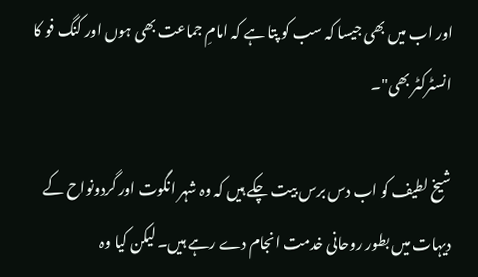اور اب میں بھی جیسا کہ سب کو پتا ہے کہ امامِ جماعت بھی ہوں اور کنگ فو کا انسٹرکٹر بھی"۔

شیخ لطیف کو اب دس برس بیت چکے ہیں کہ وہ شہر انگوت اور گردونواح کے دیہات میں بطور روحانی خدمت انجام دے رہے ہیں۔ لیکن کیا وہ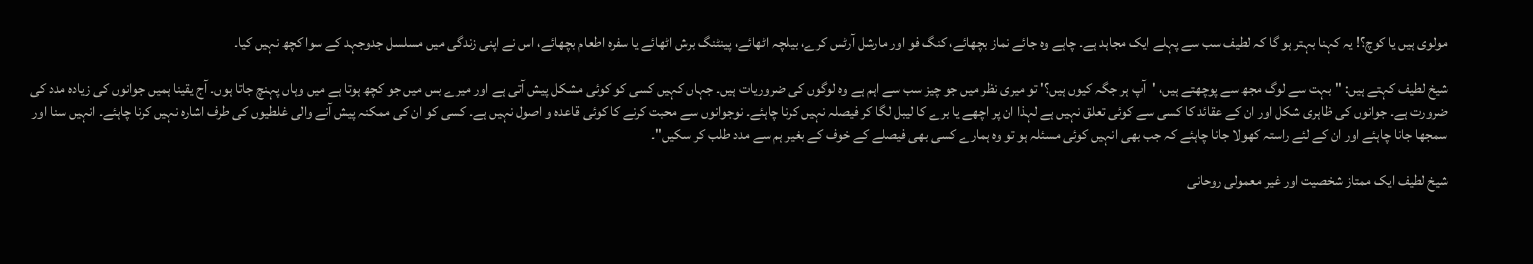مولوی ہیں یا کوچ؟! یہ کہنا بہتر ہو گا کہ لطیف سب سے پہلے ایک مجاہد ہے۔ چاہے وہ جائے نماز بچھائے، کنگ فو اور مارشل آرٹس کرے، بیلچہ اٹھائے، پینٹنگ برش اٹھائے یا سفرہ اطعام بچھائے، اس نے اپنی زندگی میں مسلسل جدوجہد کے سوا کچھ نہیں کیا۔

شیخ لطیف کہتے ہیں: "بہت سے لوگ مجھ سے پوچھتے ہیں، 'آپ ہر جگہ کیوں ہیں؟' تو میری نظر میں جو چیز سب سے اہم ہے وہ لوگوں کی ضروریات ہیں۔ جہاں کہیں کسی کو کوئی مشکل پیش آتی ہے اور میرے بس میں جو کچھ ہوتا ہے میں وہاں پہنچ جاتا ہوں۔ آج یقینا ہمیں جوانوں کی زیادہ مدد کی ضرورت ہے۔ جوانوں کی ظاہری شکل اور ان کے عقائد کا کسی سے کوئی تعلق نہیں ہے لہذا ان پر اچھے یا برے کا لیبل لگا کر فیصلہ نہیں کرنا چاہئے۔ نوجوانوں سے محبت کرنے کا کوئی قاعدہ و اصول نہیں ہے۔ کسی کو ان کی ممکنہ پیش آنے والی غلطیوں کی طرف اشارہ نہیں کرنا چاہئے۔ انہیں سنا اور سمجھا جانا چاہئے اور ان کے لئے راستہ کھولا جانا چاہئے کہ جب بھی انہیں کوئی مسئلہ ہو تو وہ ہمارے کسی بھی فیصلے کے خوف کے بغیر ہم سے مدد طلب کر سکیں"۔

شیخ لطیف ایک ممتاز شخصیت اور غیر معمولی روحانی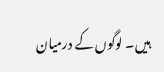ہیں۔ لوگوں کے درمیان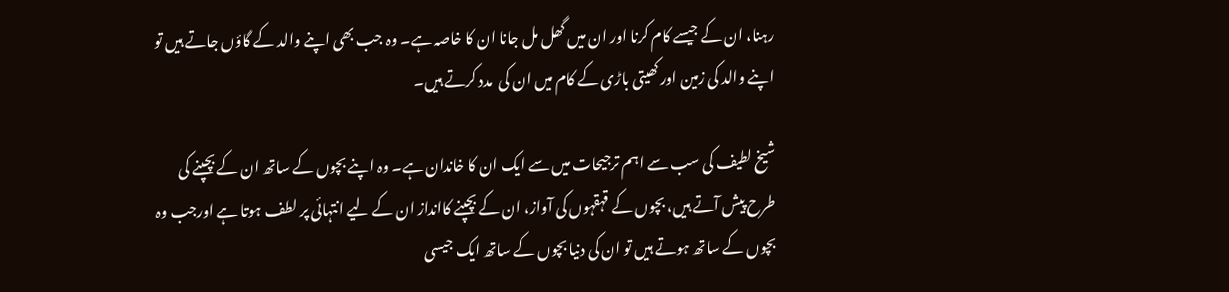رہنا، ان کے جیسے کام کرنا اور ان میں گھل مل جانا ان کا خاصہ ہے۔ وہ جب بھی اپنے والد کے گاؤں جاتے ہیں تو اپنے والد کی زمین اور کھیتی باڑی کے کام میں ان کی  مدد کرتے ہیں۔

شیخ لطیف کی سب سے اہم ترجیحات میں سے ایک ان کا خاندان ہے۔ وہ اپنے بچوں کے ساتھ ان کے بچپنے کی طرح پیش آتے ہیں، بچوں کے قہقہوں کی آواز، ان کے بچپنے کاانداز ان کے لیے انتہائی پر لطف ہوتا ہے اورجب وہ بچوں کے ساتھ ہوتے ہیں تو ان کی دنیا بچوں کے ساتھ ایک جیسی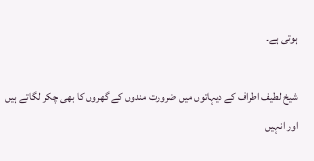ہوتی ہے۔

شیخ لطیف اطراف کے دیہاتوں میں ضرورت مندوں کے گھروں کا بھی چکر لگاتے ہیں اور انہیں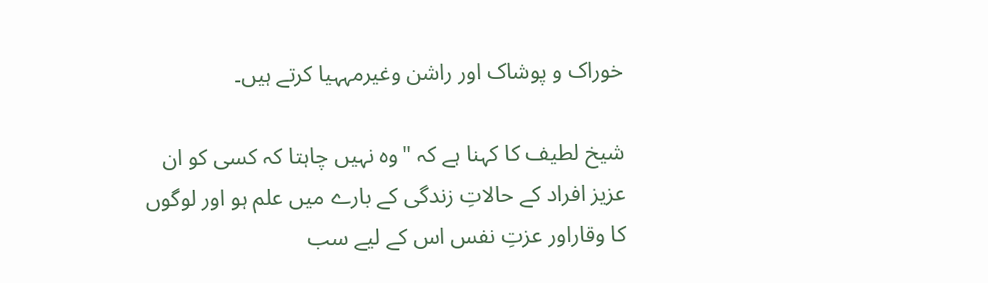خوراک و پوشاک اور راشن وغیرمہہیا کرتے ہیں۔

شیخ لطیف کا کہنا ہے کہ "وہ نہیں چاہتا کہ کسی کو ان عزیز افراد کے حالاتِ زندگی کے بارے میں علم ہو اور لوگوں کا وقاراور عزتِ نفس اس کے لیے سب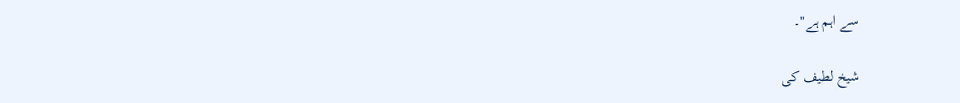سے اہم ہے"۔

شیخ لطیف کی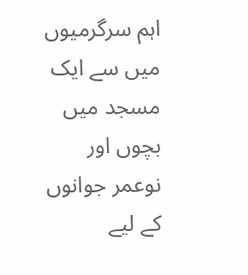اہم سرگرمیوں میں سے ایک مسجد میں بچوں اور نوعمر جوانوں کے لیے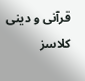قرآنی و دینی کلاسز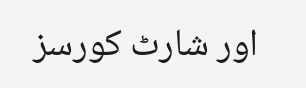اور شارٹ کورسز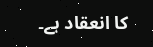کا انعقاد ہے۔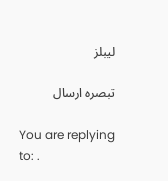لیبلز

تبصرہ ارسال

You are replying to: .